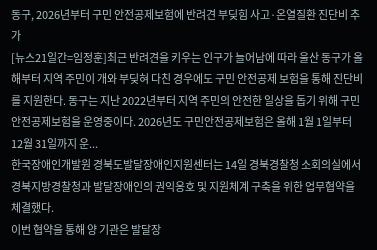동구, 2026년부터 구민 안전공제보험에 반려견 부딪힘 사고·온열질환 진단비 추가
[뉴스21일간=임정훈]최근 반려견을 키우는 인구가 늘어남에 따라 울산 동구가 올해부터 지역 주민이 개와 부딪혀 다친 경우에도 구민 안전공제 보험을 통해 진단비를 지원한다. 동구는 지난 2022년부터 지역 주민의 안전한 일상을 돕기 위해 구민 안전공제보험을 운영중이다. 2026년도 구민안전공제보험은 올해 1월 1일부터 12월 31일까지 운...
한국장애인개발원 경북도발달장애인지원센터는 14일 경북경찰청 소회의실에서 경북지방경찰청과 발달장애인의 권익옹호 및 지원체계 구축을 위한 업무협약을 체결했다.
이번 협약을 통해 양 기관은 발달장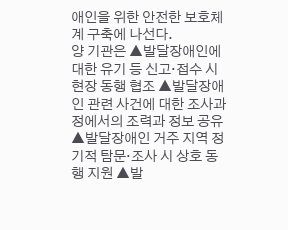애인을 위한 안전한 보호체계 구축에 나선다.
양 기관은 ▲발달장애인에 대한 유기 등 신고·접수 시 현장 동행 협조 ▲발달장애인 관련 사건에 대한 조사과정에서의 조력과 정보 공유 ▲발달장애인 거주 지역 정기적 탐문·조사 시 상호 동행 지원 ▲발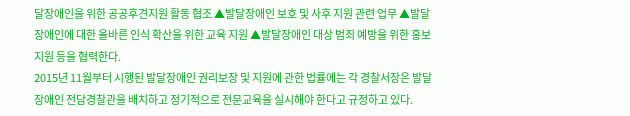달장애인을 위한 공공후견지원 활동 협조 ▲발달장애인 보호 및 사후 지원 관련 업무 ▲발달장애인에 대한 올바른 인식 확산을 위한 교육 지원 ▲발달장애인 대상 범죄 예방을 위한 홍보 지원 등을 협력한다.
2015년 11월부터 시행된 발달장애인 권리보장 및 지원에 관한 법률에는 각 경찰서장은 발달장애인 전담경찰관을 배치하고 정기적으로 전문교육을 실시해야 한다고 규정하고 있다.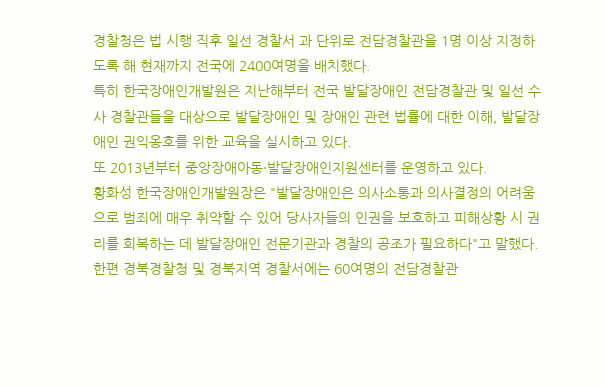경찰청은 법 시행 직후 일선 경찰서 과 단위로 전담경찰관을 1명 이상 지정하도록 해 현재까지 전국에 2400여명을 배치했다.
특히 한국장애인개발원은 지난해부터 전국 발달장애인 전담경찰관 및 일선 수사 경찰관들을 대상으로 발달장애인 및 장애인 관련 법률에 대한 이해, 발달장애인 권익옹호를 위한 교육을 실시하고 있다.
또 2013년부터 중앙장애아동·발달장애인지원센터를 운영하고 있다.
황화성 한국장애인개발원장은 "발달장애인은 의사소통과 의사결정의 어려움으로 범죄에 매우 취약할 수 있어 당사자들의 인권을 보호하고 피해상황 시 권리를 회복하는 데 발달장애인 전문기관과 경찰의 공조가 필요하다"고 말했다.
한편 경북경찰청 및 경북지역 경찰서에는 60여명의 전담경찰관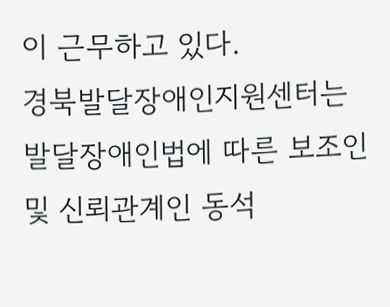이 근무하고 있다.
경북발달장애인지원센터는 발달장애인법에 따른 보조인 및 신뢰관계인 동석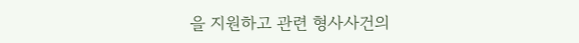을 지원하고 관련 형사사건의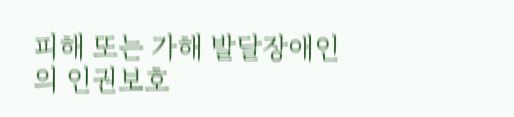피해 또는 가해 발달장애인의 인권보호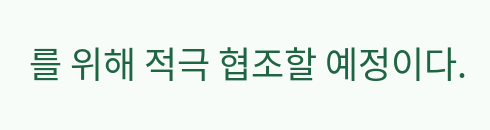를 위해 적극 협조할 예정이다.